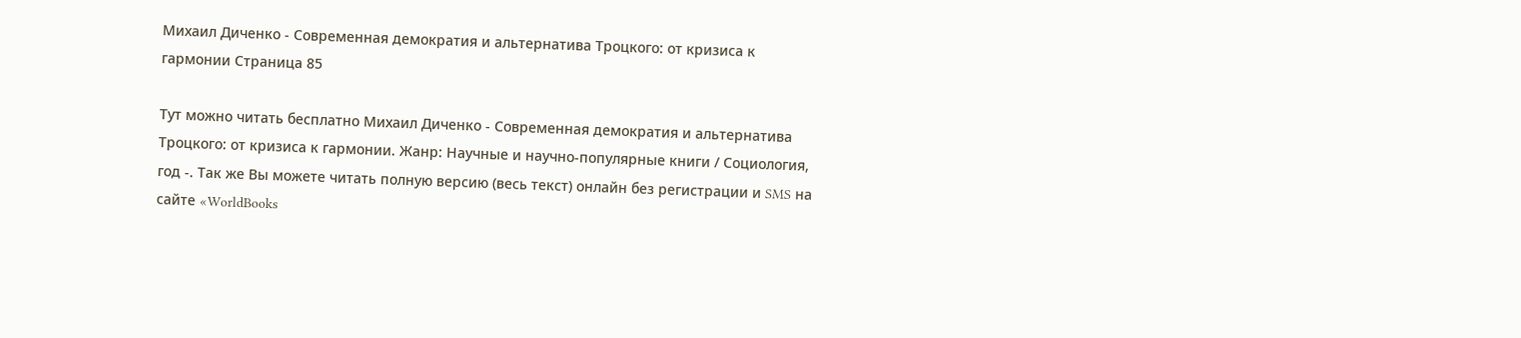Михаил Диченко - Современная демократия и альтернатива Троцкого: от кризиса к гармонии Страница 85

Тут можно читать бесплатно Михаил Диченко - Современная демократия и альтернатива Троцкого: от кризиса к гармонии. Жанр: Научные и научно-популярные книги / Социология, год -. Так же Вы можете читать полную версию (весь текст) онлайн без регистрации и SMS на сайте «WorldBooks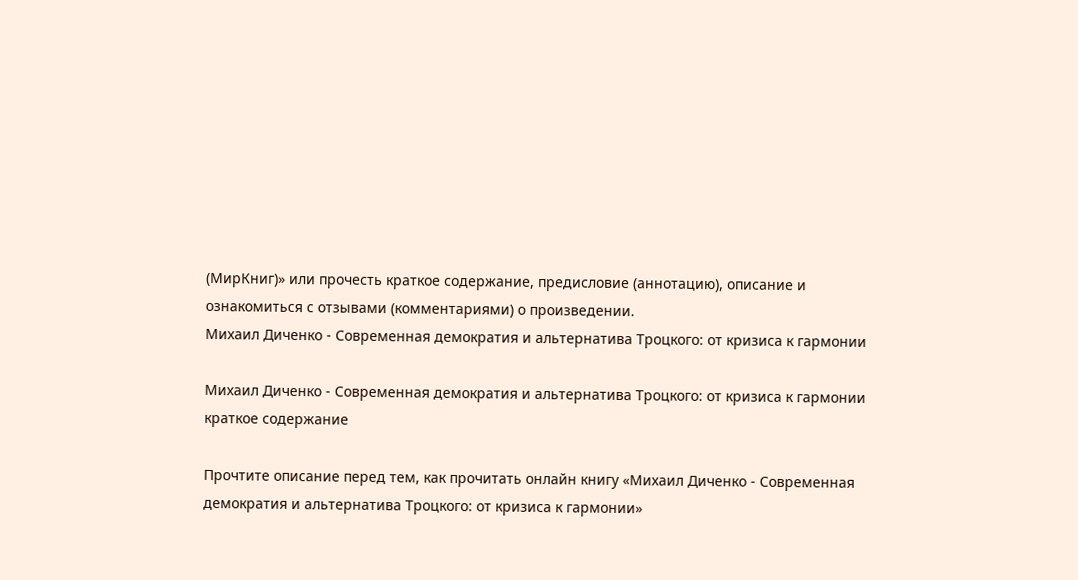(МирКниг)» или прочесть краткое содержание, предисловие (аннотацию), описание и ознакомиться с отзывами (комментариями) о произведении.
Михаил Диченко - Современная демократия и альтернатива Троцкого: от кризиса к гармонии

Михаил Диченко - Современная демократия и альтернатива Троцкого: от кризиса к гармонии краткое содержание

Прочтите описание перед тем, как прочитать онлайн книгу «Михаил Диченко - Современная демократия и альтернатива Троцкого: от кризиса к гармонии»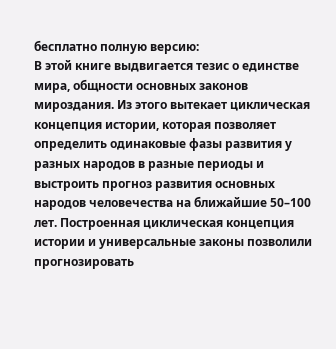бесплатно полную версию:
В этой книге выдвигается тезис о единстве мира, общности основных законов мироздания. Из этого вытекает циклическая концепция истории, которая позволяет определить одинаковые фазы развития у разных народов в разные периоды и выстроить прогноз развития основных народов человечества на ближайшие 50–100 лет. Построенная циклическая концепция истории и универсальные законы позволили прогнозировать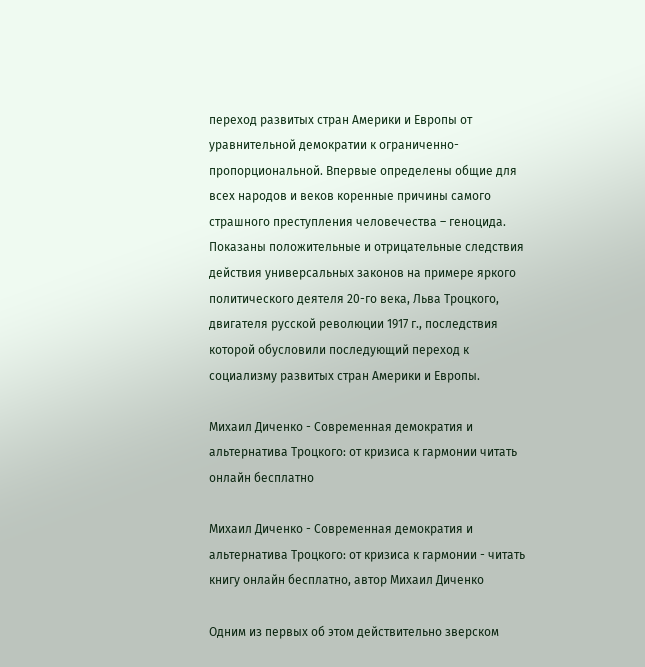переход развитых стран Америки и Европы от уравнительной демократии к ограниченно-пропорциональной. Впервые определены общие для всех народов и веков коренные причины самого страшного преступления человечества – геноцида. Показаны положительные и отрицательные следствия действия универсальных законов на примере яркого политического деятеля 20-го века, Льва Троцкого, двигателя русской революции 1917 г., последствия которой обусловили последующий переход к социализму развитых стран Америки и Европы.

Михаил Диченко - Современная демократия и альтернатива Троцкого: от кризиса к гармонии читать онлайн бесплатно

Михаил Диченко - Современная демократия и альтернатива Троцкого: от кризиса к гармонии - читать книгу онлайн бесплатно, автор Михаил Диченко

Одним из первых об этом действительно зверском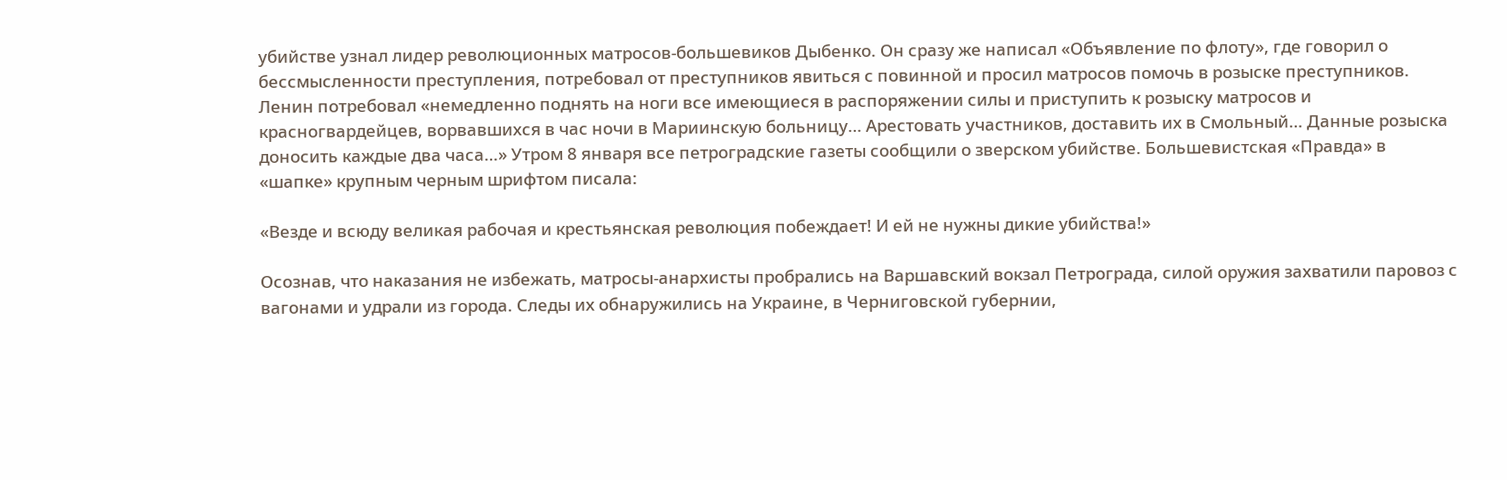убийстве узнал лидер революционных матросов-большевиков Дыбенко. Он сразу же написал «Объявление по флоту», где говорил о бессмысленности преступления, потребовал от преступников явиться с повинной и просил матросов помочь в розыске преступников. Ленин потребовал «немедленно поднять на ноги все имеющиеся в распоряжении силы и приступить к розыску матросов и красногвардейцев, ворвавшихся в час ночи в Мариинскую больницу… Арестовать участников, доставить их в Смольный… Данные розыска доносить каждые два часа…» Утром 8 января все петроградские газеты сообщили о зверском убийстве. Большевистская «Правда» в «шапке» крупным черным шрифтом писала:

«Везде и всюду великая рабочая и крестьянская революция побеждает! И ей не нужны дикие убийства!»

Осознав, что наказания не избежать, матросы-анархисты пробрались на Варшавский вокзал Петрограда, силой оружия захватили паровоз с вагонами и удрали из города. Следы их обнаружились на Украине, в Черниговской губернии,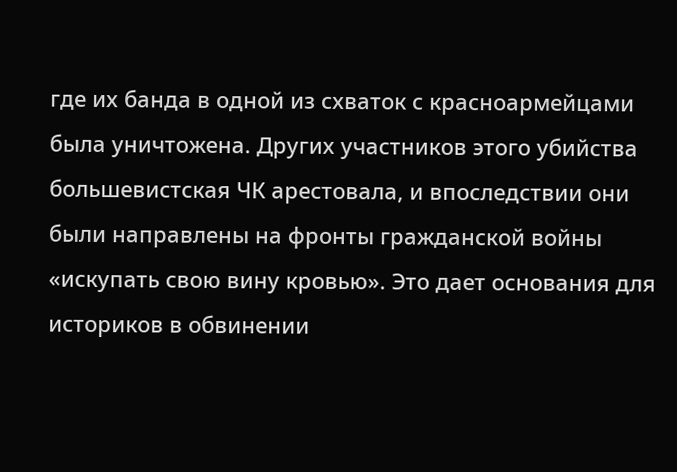где их банда в одной из схваток с красноармейцами была уничтожена. Других участников этого убийства большевистская ЧК арестовала, и впоследствии они были направлены на фронты гражданской войны «искупать свою вину кровью». Это дает основания для историков в обвинении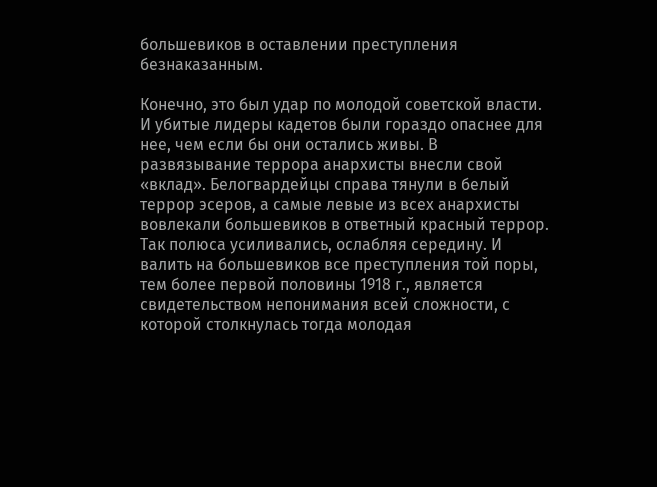большевиков в оставлении преступления безнаказанным.

Конечно, это был удар по молодой советской власти. И убитые лидеры кадетов были гораздо опаснее для нее, чем если бы они остались живы. В развязывание террора анархисты внесли свой «вклад». Белогвардейцы справа тянули в белый террор эсеров, а самые левые из всех анархисты вовлекали большевиков в ответный красный террор. Так полюса усиливались, ослабляя середину. И валить на большевиков все преступления той поры, тем более первой половины 1918 г., является свидетельством непонимания всей сложности, с которой столкнулась тогда молодая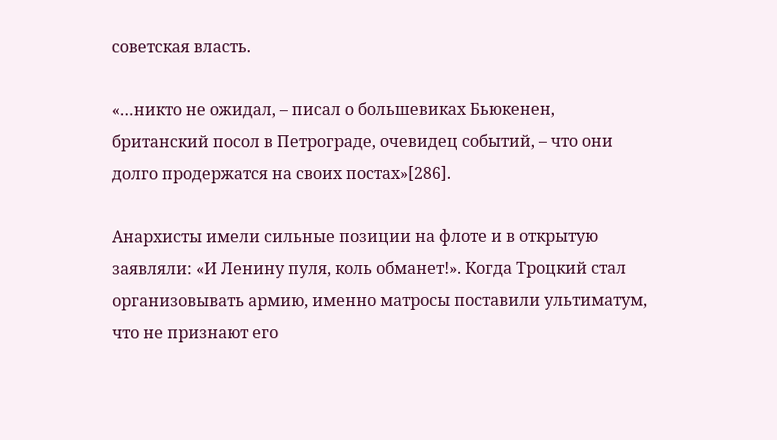советская власть.

«…никто не ожидал, – писал о большевиках Бьюкенен, британский посол в Петрограде, очевидец событий, – что они долго продержатся на своих постах»[286].

Анархисты имели сильные позиции на флоте и в открытую заявляли: «И Ленину пуля, коль обманет!». Когда Троцкий стал организовывать армию, именно матросы поставили ультиматум, что не признают его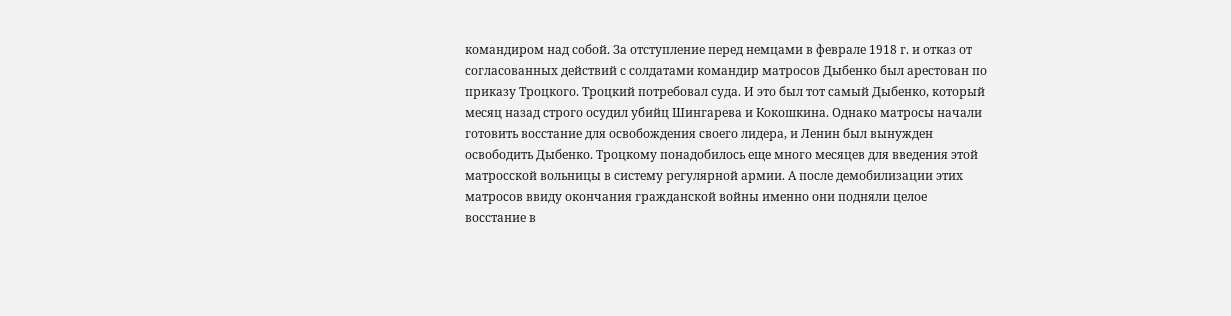командиром над собой. За отступление перед немцами в феврале 1918 г. и отказ от согласованных действий с солдатами командир матросов Дыбенко был арестован по приказу Троцкого. Троцкий потребовал суда. И это был тот самый Дыбенко, который месяц назад строго осудил убийц Шингарева и Кокошкина. Однако матросы начали готовить восстание для освобождения своего лидера, и Ленин был вынужден освободить Дыбенко. Троцкому понадобилось еще много месяцев для введения этой матросской вольницы в систему регулярной армии. А после демобилизации этих матросов ввиду окончания гражданской войны именно они подняли целое восстание в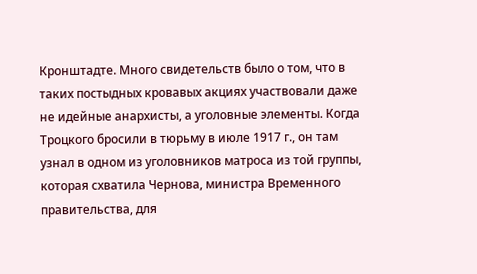Кронштадте. Много свидетельств было о том, что в таких постыдных кровавых акциях участвовали даже не идейные анархисты, а уголовные элементы. Когда Троцкого бросили в тюрьму в июле 1917 г., он там узнал в одном из уголовников матроса из той группы, которая схватила Чернова, министра Временного правительства, для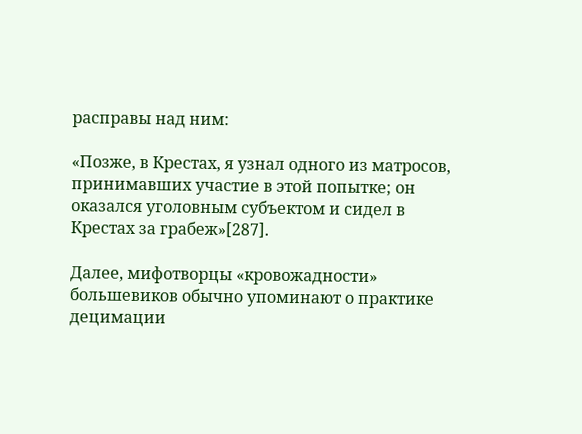расправы над ним:

«Позже, в Крестах, я узнал одного из матросов, принимавших участие в этой попытке; он оказался уголовным субъектом и сидел в Крестах за грабеж»[287].

Далее, мифотворцы «кровожадности» большевиков обычно упоминают о практике децимации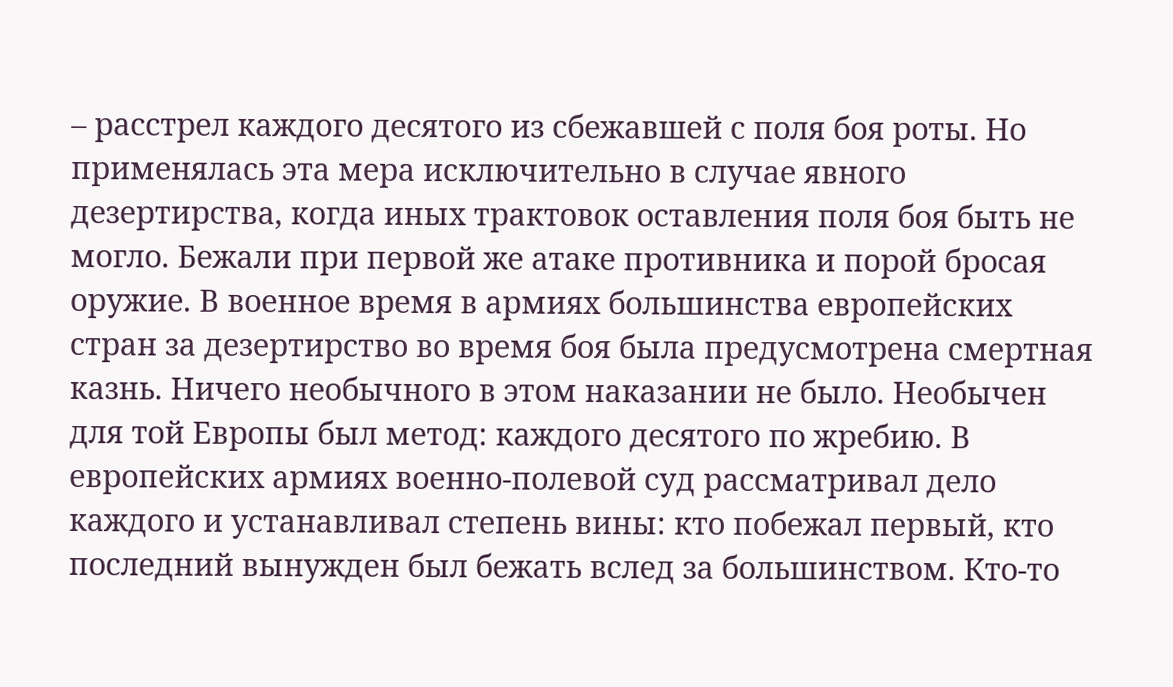– расстрел каждого десятого из сбежавшей с поля боя роты. Но применялась эта мера исключительно в случае явного дезертирства, когда иных трактовок оставления поля боя быть не могло. Бежали при первой же атаке противника и порой бросая оружие. В военное время в армиях большинства европейских стран за дезертирство во время боя была предусмотрена смертная казнь. Ничего необычного в этом наказании не было. Необычен для той Европы был метод: каждого десятого по жребию. В европейских армиях военно-полевой суд рассматривал дело каждого и устанавливал степень вины: кто побежал первый, кто последний вынужден был бежать вслед за большинством. Кто-то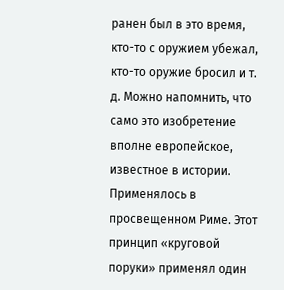ранен был в это время, кто-то с оружием убежал, кто-то оружие бросил и т. д. Можно напомнить, что само это изобретение вполне европейское, известное в истории. Применялось в просвещенном Риме. Этот принцип «круговой поруки» применял один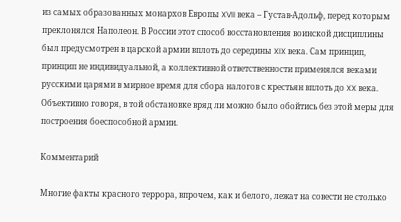из самых образованных монархов Европы XVII века – Густав-Адольф, перед которым преклонялся Наполеон. В России этот способ восстановления воинской дисциплины был предусмотрен в царской армии вплоть до середины XIX века. Сам принцип, принцип не индивидуальной, а коллективной ответственности применялся веками русскими царями в мирное время для сбора налогов с крестьян вплоть до XX века. Объективно говоря, в той обстановке вряд ли можно было обойтись без этой меры для построения боеспособной армии.

Комментарий

Многие факты красного террора, впрочем, как и белого, лежат на совести не столько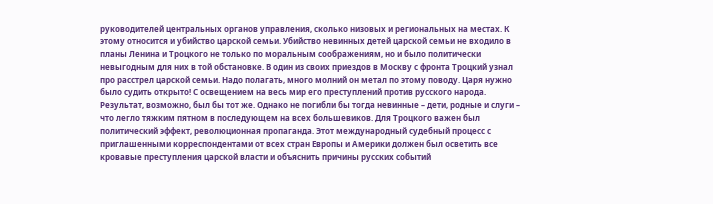руководителей центральных органов управления, сколько низовых и региональных на местах. К этому относится и убийство царской семьи. Убийство невинных детей царской семьи не входило в планы Ленина и Троцкого не только по моральным соображениям, но и было политически невыгодным для них в той обстановке. В один из своих приездов в Москву с фронта Троцкий узнал про расстрел царской семьи. Надо полагать, много молний он метал по этому поводу. Царя нужно было судить открыто! С освещением на весь мир его преступлений против русского народа. Результат, возможно, был бы тот же. Однако не погибли бы тогда невинные – дети, родные и слуги – что легло тяжким пятном в последующем на всех большевиков. Для Троцкого важен был политический эффект, революционная пропаганда. Этот международный судебный процесс с приглашенными корреспондентами от всех стран Европы и Америки должен был осветить все кровавые преступления царской власти и объяснить причины русских событий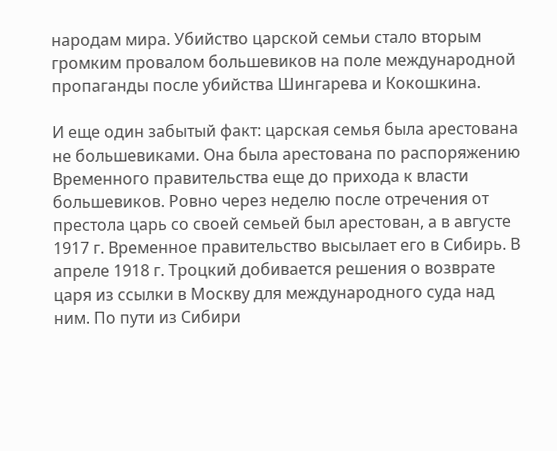народам мира. Убийство царской семьи стало вторым громким провалом большевиков на поле международной пропаганды после убийства Шингарева и Кокошкина.

И еще один забытый факт: царская семья была арестована не большевиками. Она была арестована по распоряжению Временного правительства еще до прихода к власти большевиков. Ровно через неделю после отречения от престола царь со своей семьей был арестован, а в августе 1917 г. Временное правительство высылает его в Сибирь. В апреле 1918 г. Троцкий добивается решения о возврате царя из ссылки в Москву для международного суда над ним. По пути из Сибири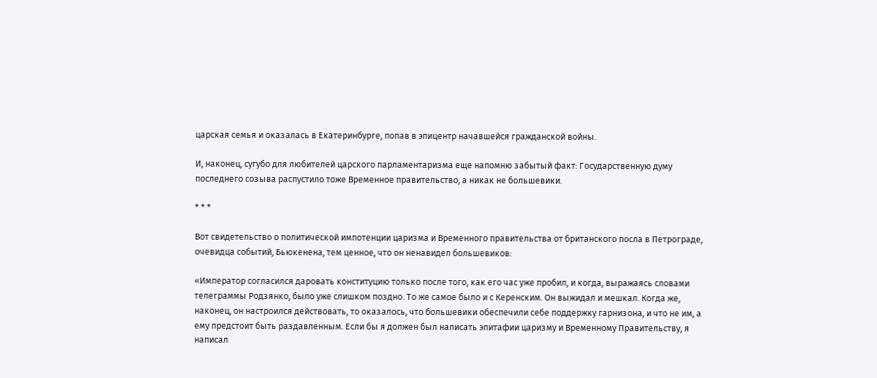царская семья и оказалась в Екатеринбурге, попав в эпицентр начавшейся гражданской войны.

И, наконец, сугубо для любителей царского парламентаризма еще напомню забытый факт: Государственную думу последнего созыва распустило тоже Временное правительство, а никак не большевики.

* * *

Вот свидетельство о политической импотенции царизма и Временного правительства от британского посла в Петрограде, очевидца событий, Бьюкенена, тем ценное, что он ненавидел большевиков:

«Император согласился даровать конституцию только после того, как его час уже пробил, и когда, выражаясь словами телеграммы Родзянко, было уже слишком поздно. То же самое было и с Керенским. Он выжидал и мешкал. Когда же, наконец, он настроился действовать, то оказалось, что большевики обеспечили себе поддержку гарнизона, и что не им, а ему предстоит быть раздавленным. Если бы я должен был написать эпитафии царизму и Временному Правительству, я написал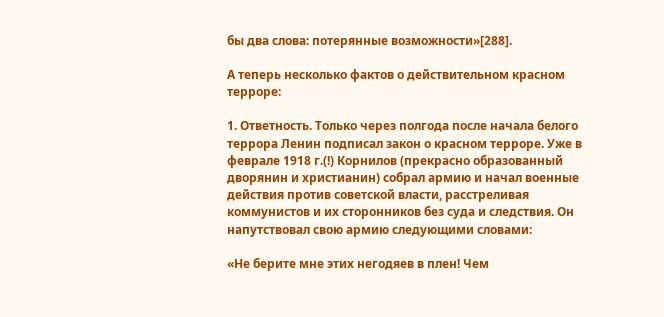бы два слова: потерянные возможности»[288].

А теперь несколько фактов о действительном красном терроре:

1. Ответность. Только через полгода после начала белого террора Ленин подписал закон о красном терроре. Уже в феврале 1918 г.(!) Корнилов (прекрасно образованный дворянин и христианин) собрал армию и начал военные действия против советской власти, расстреливая коммунистов и их сторонников без суда и следствия. Он напутствовал свою армию следующими словами:

«Не берите мне этих негодяев в плен! Чем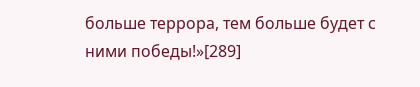больше террора, тем больше будет с ними победы!»[289]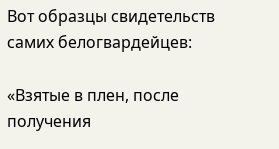Вот образцы свидетельств самих белогвардейцев:

«Взятые в плен, после получения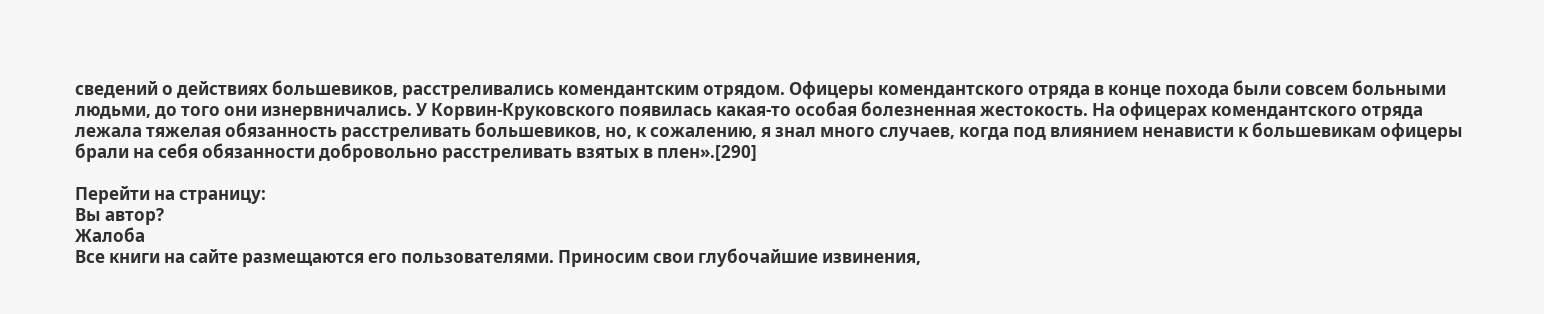сведений о действиях большевиков, расстреливались комендантским отрядом. Офицеры комендантского отряда в конце похода были совсем больными людьми, до того они изнервничались. У Корвин-Круковского появилась какая-то особая болезненная жестокость. На офицерах комендантского отряда лежала тяжелая обязанность расстреливать большевиков, но, к сожалению, я знал много случаев, когда под влиянием ненависти к большевикам офицеры брали на себя обязанности добровольно расстреливать взятых в плен».[290]

Перейти на страницу:
Вы автор?
Жалоба
Все книги на сайте размещаются его пользователями. Приносим свои глубочайшие извинения,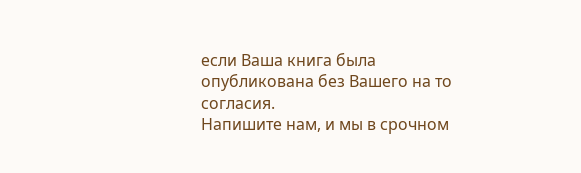если Ваша книга была опубликована без Вашего на то согласия.
Напишите нам, и мы в срочном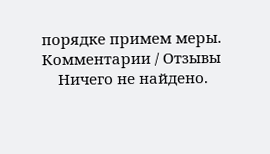порядке примем меры.
Комментарии / Отзывы
    Ничего не найдено.